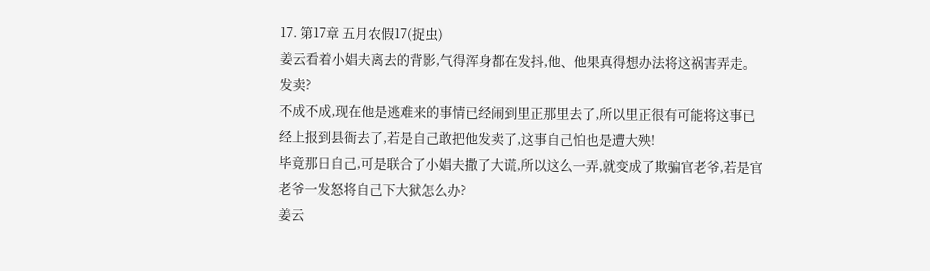17. 第17章 五月农假17(捉虫)
姜云看着小娼夫离去的背影,气得浑身都在发抖,他、他果真得想办法将这祸害弄走。
发卖?
不成不成,现在他是逃难来的事情已经闹到里正那里去了,所以里正很有可能将这事已经上报到县衙去了,若是自己敢把他发卖了,这事自己怕也是遭大殃!
毕竟那日自己,可是联合了小娼夫撒了大谎,所以这么一弄,就变成了欺骗官老爷,若是官老爷一发怒将自己下大狱怎么办?
姜云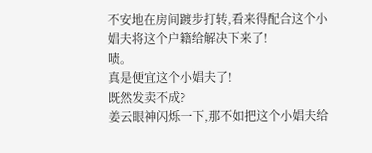不安地在房间踱步打转,看来得配合这个小娼夫将这个户籍给解决下来了!
啧。
真是便宜这个小娼夫了!
既然发卖不成?
姜云眼神闪烁一下,那不如把这个小娼夫给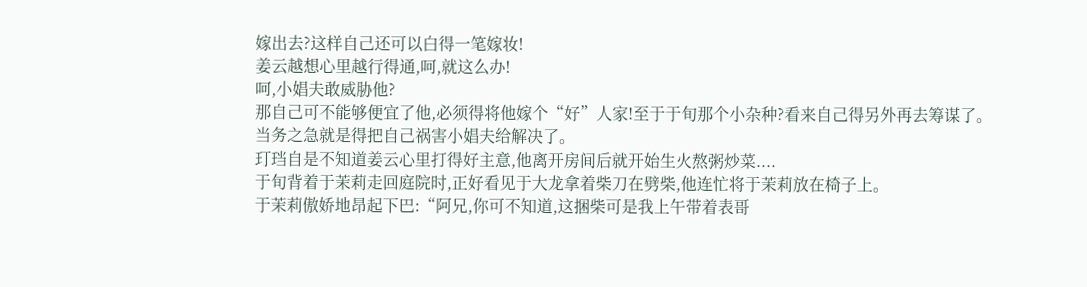嫁出去?这样自己还可以白得一笔嫁妆!
姜云越想心里越行得通,呵,就这么办!
呵,小娼夫敢威胁他?
那自己可不能够便宜了他,必须得将他嫁个“好”人家!至于于旬那个小杂种?看来自己得另外再去筹谋了。
当务之急就是得把自己祸害小娼夫给解决了。
玎珰自是不知道姜云心里打得好主意,他离开房间后就开始生火熬粥炒菜....
于旬背着于茉莉走回庭院时,正好看见于大龙拿着柴刀在劈柴,他连忙将于茉莉放在椅子上。
于茉莉傲娇地昂起下巴:“阿兄,你可不知道,这捆柴可是我上午带着表哥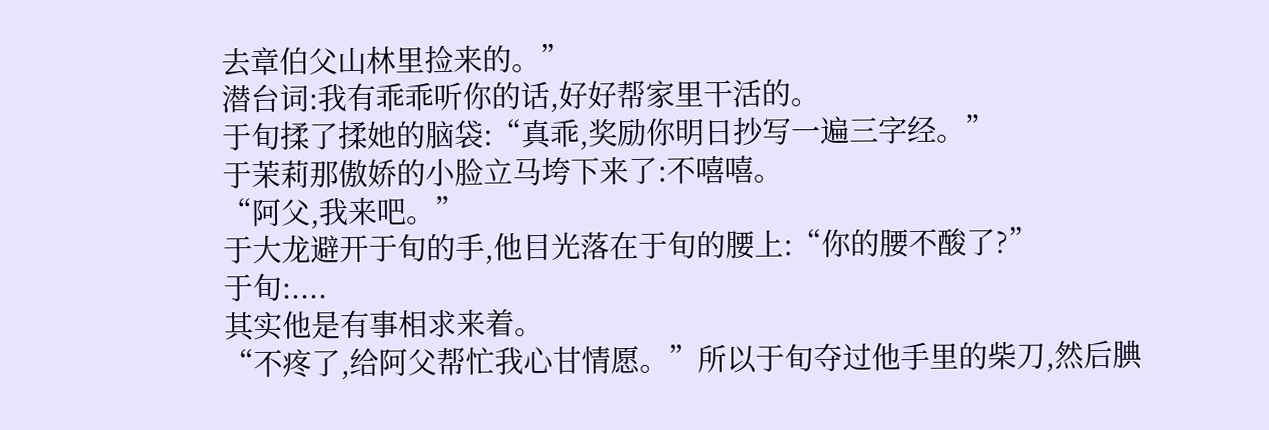去章伯父山林里捡来的。”
潜台词:我有乖乖听你的话,好好帮家里干活的。
于旬揉了揉她的脑袋:“真乖,奖励你明日抄写一遍三字经。”
于茉莉那傲娇的小脸立马垮下来了:不嘻嘻。
“阿父,我来吧。”
于大龙避开于旬的手,他目光落在于旬的腰上:“你的腰不酸了?”
于旬:....
其实他是有事相求来着。
“不疼了,给阿父帮忙我心甘情愿。”所以于旬夺过他手里的柴刀,然后腆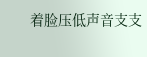着脸压低声音支支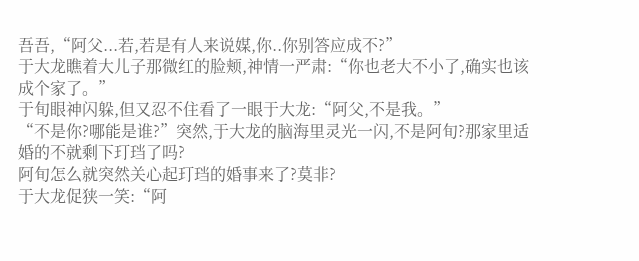吾吾,“阿父...若,若是有人来说媒,你..你别答应成不?”
于大龙瞧着大儿子那微红的脸颊,神情一严肃:“你也老大不小了,确实也该成个家了。”
于旬眼神闪躲,但又忍不住看了一眼于大龙:“阿父,不是我。”
“不是你?哪能是谁?”突然,于大龙的脑海里灵光一闪,不是阿旬?那家里适婚的不就剩下玎珰了吗?
阿旬怎么就突然关心起玎珰的婚事来了?莫非?
于大龙促狭一笑:“阿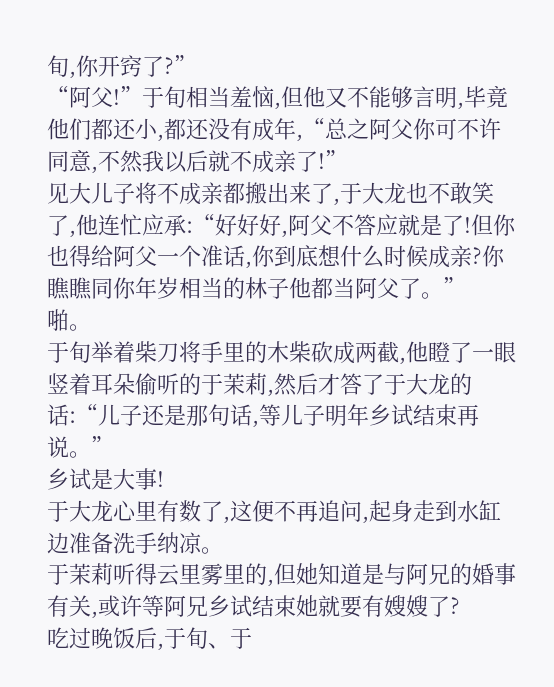旬,你开窍了?”
“阿父!”于旬相当羞恼,但他又不能够言明,毕竟他们都还小,都还没有成年,“总之阿父你可不许同意,不然我以后就不成亲了!”
见大儿子将不成亲都搬出来了,于大龙也不敢笑了,他连忙应承:“好好好,阿父不答应就是了!但你也得给阿父一个准话,你到底想什么时候成亲?你瞧瞧同你年岁相当的林子他都当阿父了。”
啪。
于旬举着柴刀将手里的木柴砍成两截,他瞪了一眼竖着耳朵偷听的于茉莉,然后才答了于大龙的话:“儿子还是那句话,等儿子明年乡试结束再说。”
乡试是大事!
于大龙心里有数了,这便不再追问,起身走到水缸边准备洗手纳凉。
于茉莉听得云里雾里的,但她知道是与阿兄的婚事有关,或许等阿兄乡试结束她就要有嫂嫂了?
吃过晚饭后,于旬、于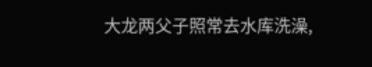大龙两父子照常去水库洗澡,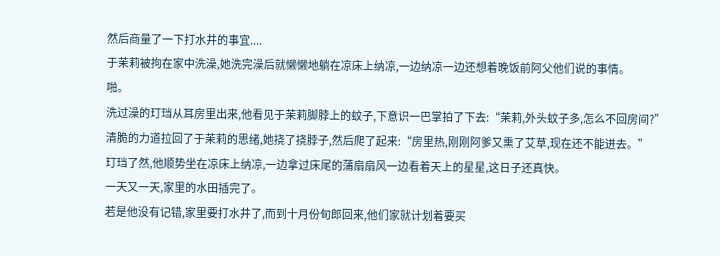然后商量了一下打水井的事宜....
于茉莉被拘在家中洗澡,她洗完澡后就懒懒地躺在凉床上纳凉,一边纳凉一边还想着晚饭前阿父他们说的事情。
啪。
洗过澡的玎珰从耳房里出来,他看见于茉莉脚脖上的蚊子,下意识一巴掌拍了下去:“茉莉,外头蚊子多,怎么不回房间?”
清脆的力道拉回了于茉莉的思绪,她挠了挠脖子,然后爬了起来:“房里热,刚刚阿爹又熏了艾草,现在还不能进去。”
玎珰了然,他顺势坐在凉床上纳凉,一边拿过床尾的蒲扇扇风一边看着天上的星星,这日子还真快。
一天又一天,家里的水田插完了。
若是他没有记错,家里要打水井了,而到十月份旬郎回来,他们家就计划着要买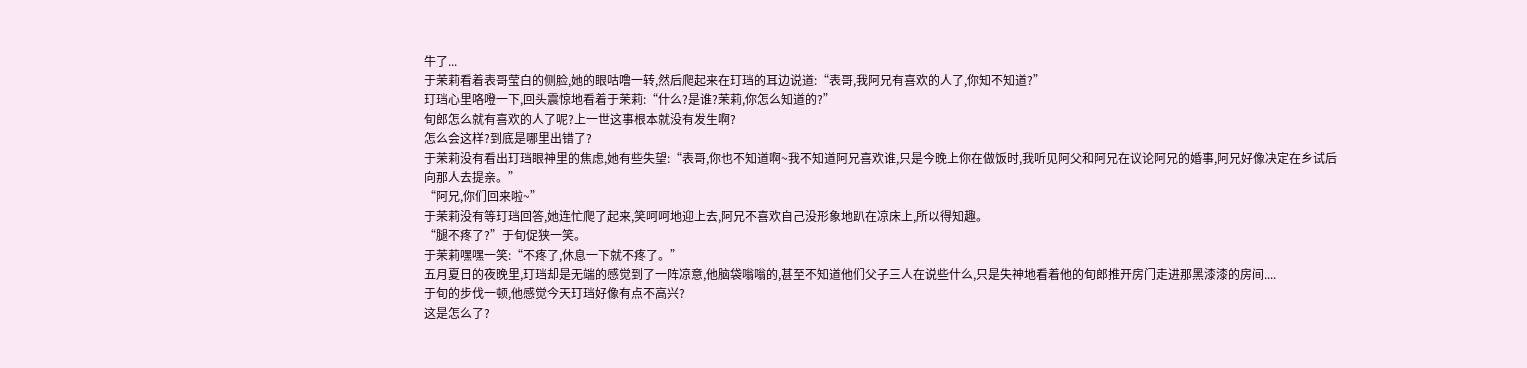牛了...
于茉莉看着表哥莹白的侧脸,她的眼咕噜一转,然后爬起来在玎珰的耳边说道:“表哥,我阿兄有喜欢的人了,你知不知道?”
玎珰心里咯噔一下,回头震惊地看着于茉莉:“什么?是谁?茉莉,你怎么知道的?”
旬郎怎么就有喜欢的人了呢?上一世这事根本就没有发生啊?
怎么会这样?到底是哪里出错了?
于茉莉没有看出玎珰眼神里的焦虑,她有些失望:“表哥,你也不知道啊~我不知道阿兄喜欢谁,只是今晚上你在做饭时,我听见阿父和阿兄在议论阿兄的婚事,阿兄好像决定在乡试后向那人去提亲。”
“阿兄,你们回来啦~”
于茉莉没有等玎珰回答,她连忙爬了起来,笑呵呵地迎上去,阿兄不喜欢自己没形象地趴在凉床上,所以得知趣。
“腿不疼了?”于旬促狭一笑。
于茉莉嘿嘿一笑:“不疼了,休息一下就不疼了。”
五月夏日的夜晚里,玎珰却是无端的感觉到了一阵凉意,他脑袋嗡嗡的,甚至不知道他们父子三人在说些什么,只是失神地看着他的旬郎推开房门走进那黑漆漆的房间....
于旬的步伐一顿,他感觉今天玎珰好像有点不高兴?
这是怎么了?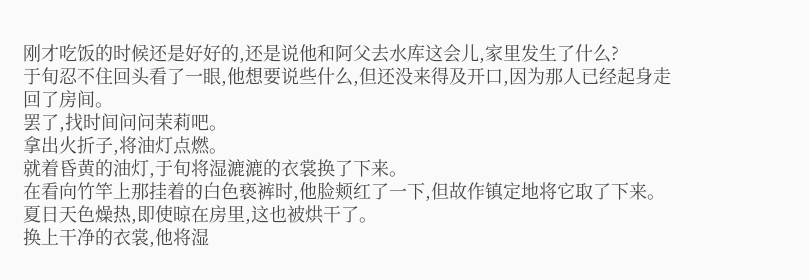刚才吃饭的时候还是好好的,还是说他和阿父去水库这会儿,家里发生了什么?
于旬忍不住回头看了一眼,他想要说些什么,但还没来得及开口,因为那人已经起身走回了房间。
罢了,找时间问问茉莉吧。
拿出火折子,将油灯点燃。
就着昏黄的油灯,于旬将湿漉漉的衣裳换了下来。
在看向竹竿上那挂着的白色亵裤时,他脸颊红了一下,但故作镇定地将它取了下来。
夏日天色燥热,即使晾在房里,这也被烘干了。
换上干净的衣裳,他将湿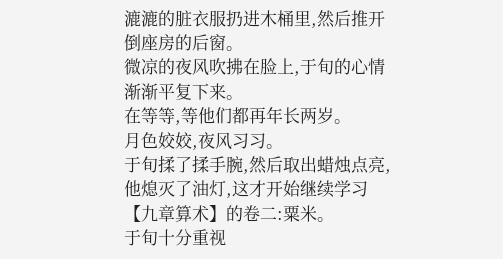漉漉的脏衣服扔进木桶里,然后推开倒座房的后窗。
微凉的夜风吹拂在脸上,于旬的心情渐渐平复下来。
在等等,等他们都再年长两岁。
月色姣姣,夜风习习。
于旬揉了揉手腕,然后取出蜡烛点亮,他熄灭了油灯,这才开始继续学习【九章算术】的卷二:粟米。
于旬十分重视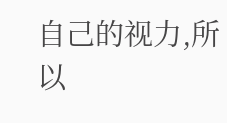自己的视力,所以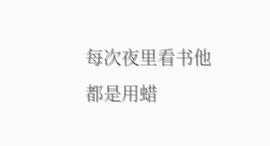每次夜里看书他都是用蜡